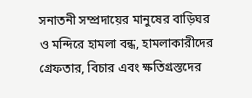সনাতনী সম্প্রদায়ের মানুষের বাড়িঘর ও মন্দিরে হামলা বন্ধ, হামলাকারীদের গ্রেফতার, বিচার এবং ক্ষতিগ্রস্তদের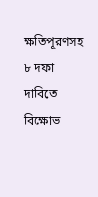ক্ষতিপূরণসহ ৮ দফা দাবিতে বিক্ষোভ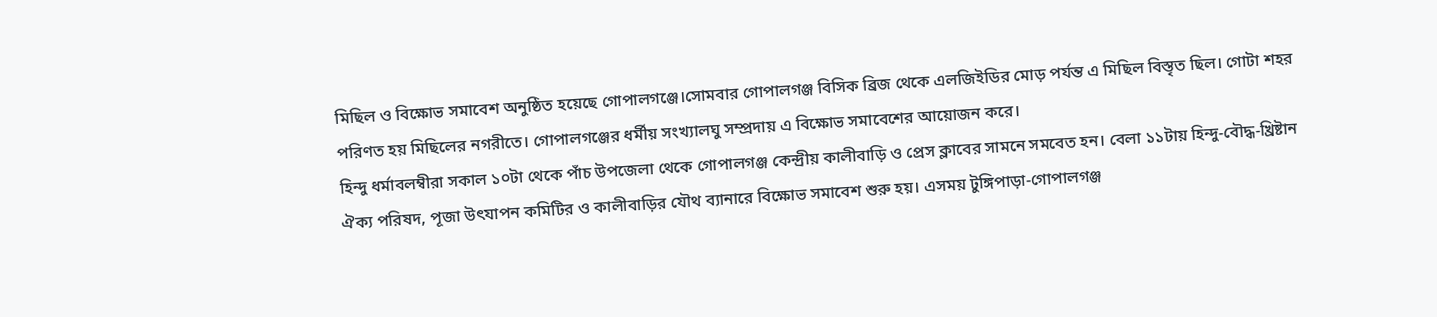মিছিল ও বিক্ষোভ সমাবেশ অনুষ্ঠিত হয়েছে গোপালগঞ্জে।সোমবার গোপালগঞ্জ বিসিক ব্রিজ থেকে এলজিইডির মোড় পর্যন্ত এ মিছিল বিস্তৃত ছিল। গোটা শহর পরিণত হয় মিছিলের নগরীতে। গোপালগঞ্জের ধর্মীয় সংখ্যালঘু সম্প্রদায় এ বিক্ষোভ সমাবেশের আয়োজন করে।
হিন্দু ধর্মাবলম্বীরা সকাল ১০টা থেকে পাঁচ উপজেলা থেকে গোপালগঞ্জ কেন্দ্রীয় কালীবাড়ি ও প্রেস ক্লাবের সামনে সমবেত হন। বেলা ১১টায় হিন্দু-বৌদ্ধ-খ্রিষ্টান ঐক্য পরিষদ, পূজা উৎযাপন কমিটির ও কালীবাড়ির যৌথ ব্যানারে বিক্ষোভ সমাবেশ শুরু হয়। এসময় টুঙ্গিপাড়া-গোপালগঞ্জ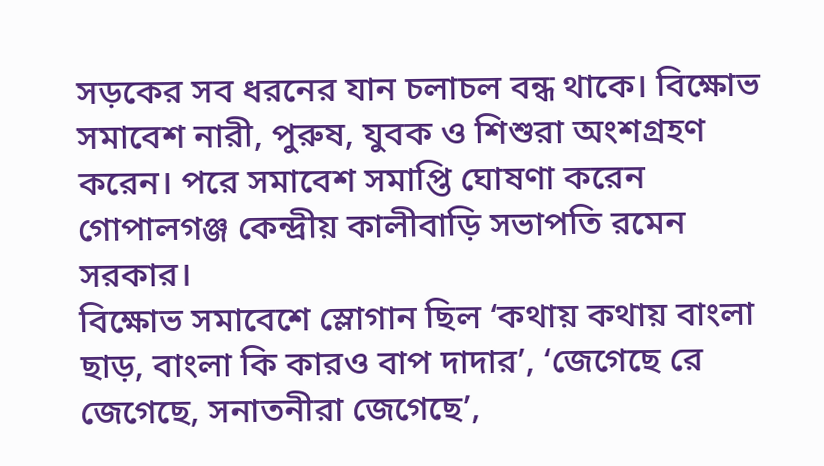সড়কের সব ধরনের যান চলাচল বন্ধ থাকে। বিক্ষোভ সমাবেশ নারী, পুরুষ, যুবক ও শিশুরা অংশগ্রহণ করেন। পরে সমাবেশ সমাপ্তি ঘোষণা করেন গোপালগঞ্জ কেন্দ্রীয় কালীবাড়ি সভাপতি রমেন সরকার।
বিক্ষোভ সমাবেশে স্লোগান ছিল ‘কথায় কথায় বাংলা ছাড়, বাংলা কি কারও বাপ দাদার’, ‘জেগেছে রে জেগেছে, সনাতনীরা জেগেছে’,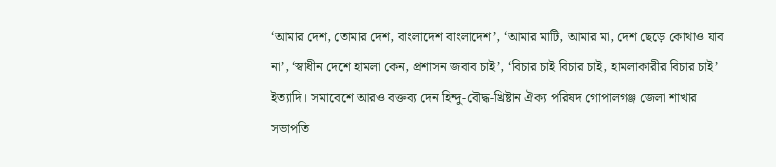‘আমার দেশ, তোমার দেশ, বাংলাদেশ বাংলাদেশ’, ‘আমার মাটি, আমার মা, দেশ ছেড়ে কোথাও যাব না’, ‘স্বাধীন দেশে হামলা কেন, প্রশাসন জবাব চাই’, ‘বিচার চাই বিচার চাই, হামলাকারীর বিচার চাই’ ইত্যাদি। সমাবেশে আরও বক্তব্য দেন হিন্দু-বৌদ্ধ-খ্রিষ্টান ঐক্য পরিষদ গোপালগঞ্জ জেলা শাখার সভাপতি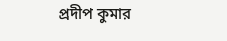প্রদীপ কুমার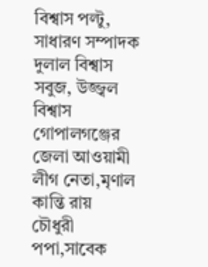বিশ্বাস পল্টু, সাধারণ সম্পাদক দুলাল বিশ্বাস সবুজ, উজ্জ্বল বিশ্বাস গোপালগঞ্জের জেলা আওয়ামী লীগ নেতা,মৃণাল কান্তি রায় চৌধুরী পপা,সাবেক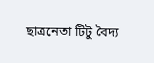ছাত্রনেতা টিটু বৈদ্য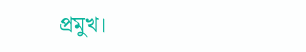প্রমুখ।